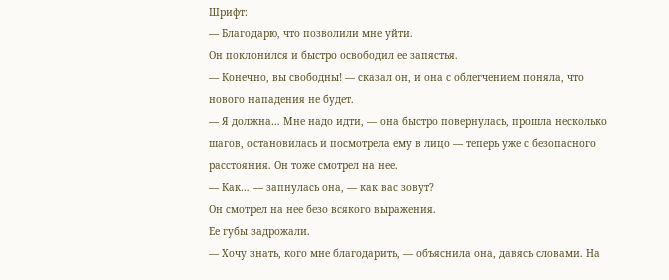Шрифт:
— Благодарю, что позволили мне уйти.
Он поклонился и быстро освободил ее запястья.
— Конечно, вы свободны! — сказал он, и она с облегчением поняла, что нового нападения не будет.
— Я должна… Мне надо идти, — она быстро повернулась, прошла несколько шагов, остановилась и посмотрела ему в лицо — теперь уже с безопасного расстояния. Он тоже смотрел на нее.
— Как… — запнулась она, — как вас зовут?
Он смотрел на нее безо всякого выражения.
Ее губы задрожали.
— Хочу знать, кого мне благодарить, — объяснила она, давясь словами. На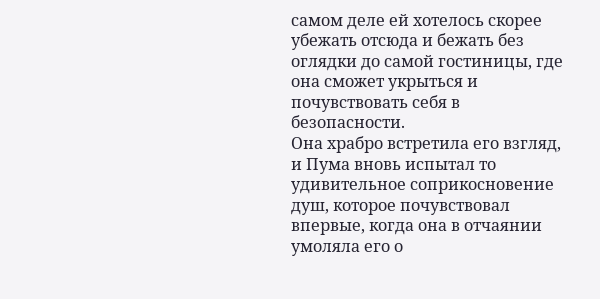самом деле ей хотелось скорее убежать отсюда и бежать без оглядки до самой гостиницы, где она сможет укрыться и почувствовать себя в безопасности.
Она храбро встретила его взгляд, и Пума вновь испытал то удивительное соприкосновение душ, которое почувствовал впервые, когда она в отчаянии умоляла его о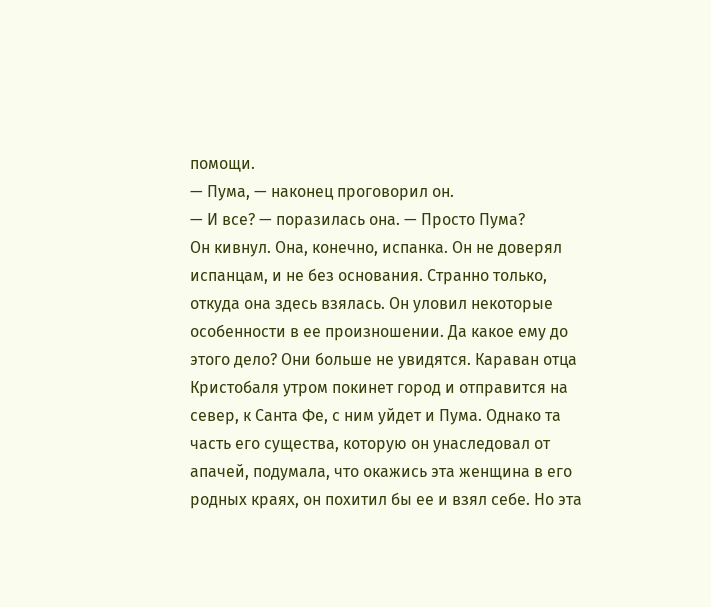помощи.
— Пума, — наконец проговорил он.
— И все? — поразилась она. — Просто Пума?
Он кивнул. Она, конечно, испанка. Он не доверял испанцам, и не без основания. Странно только, откуда она здесь взялась. Он уловил некоторые особенности в ее произношении. Да какое ему до этого дело? Они больше не увидятся. Караван отца Кристобаля утром покинет город и отправится на север, к Санта Фе, с ним уйдет и Пума. Однако та часть его существа, которую он унаследовал от апачей, подумала, что окажись эта женщина в его родных краях, он похитил бы ее и взял себе. Но эта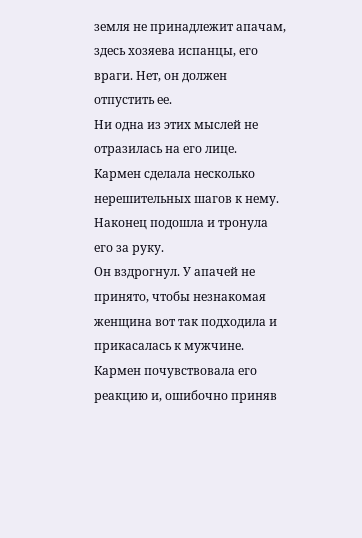земля не принадлежит апачам, здесь хозяева испанцы, его враги. Нет, он должен отпустить ее.
Ни одна из этих мыслей не отразилась на его лице.
Кармен сделала несколько нерешительных шагов к нему. Наконец подошла и тронула его за руку.
Он вздрогнул. У апачей не принято, чтобы незнакомая женщина вот так подходила и прикасалась к мужчине. Кармен почувствовала его реакцию и, ошибочно приняв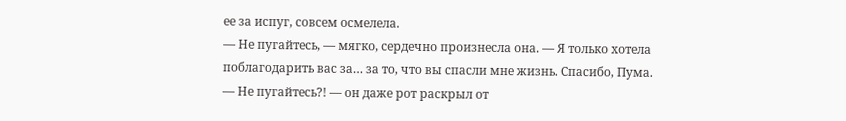ее за испуг, совсем осмелела.
— Не пугайтесь, — мягко, сердечно произнесла она. — Я только хотела поблагодарить вас за… за то, что вы спасли мне жизнь. Спасибо, Пума.
— Не пугайтесь?! — он даже рот раскрыл от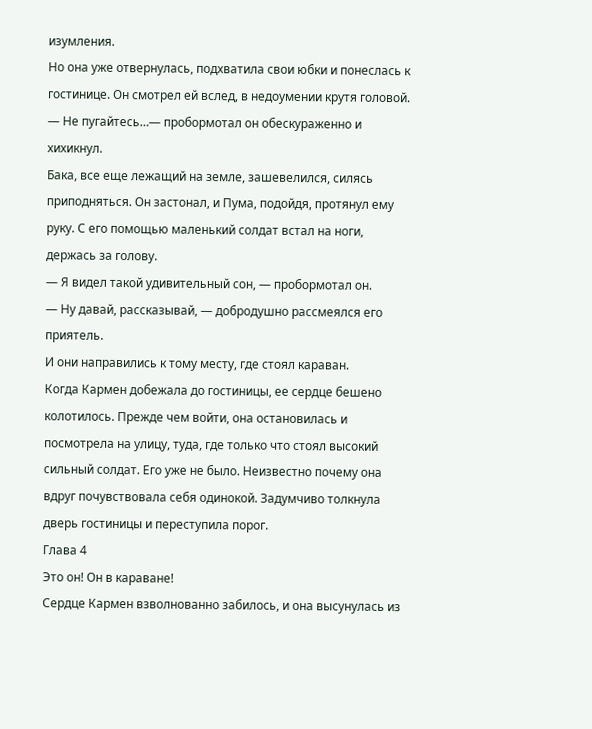изумления.
Но она уже отвернулась, подхватила свои юбки и понеслась к гостинице. Он смотрел ей вслед, в недоумении крутя головой.
— Не пугайтесь…— пробормотал он обескураженно и хихикнул.
Бака, все еще лежащий на земле, зашевелился, силясь приподняться. Он застонал, и Пума, подойдя, протянул ему руку. С его помощью маленький солдат встал на ноги, держась за голову.
— Я видел такой удивительный сон, — пробормотал он.
— Ну давай, рассказывай, — добродушно рассмеялся его приятель.
И они направились к тому месту, где стоял караван.
Когда Кармен добежала до гостиницы, ее сердце бешено колотилось. Прежде чем войти, она остановилась и посмотрела на улицу, туда, где только что стоял высокий сильный солдат. Его уже не было. Неизвестно почему она вдруг почувствовала себя одинокой. Задумчиво толкнула дверь гостиницы и переступила порог.
Глава 4
Это он! Он в караване!
Сердце Кармен взволнованно забилось, и она высунулась из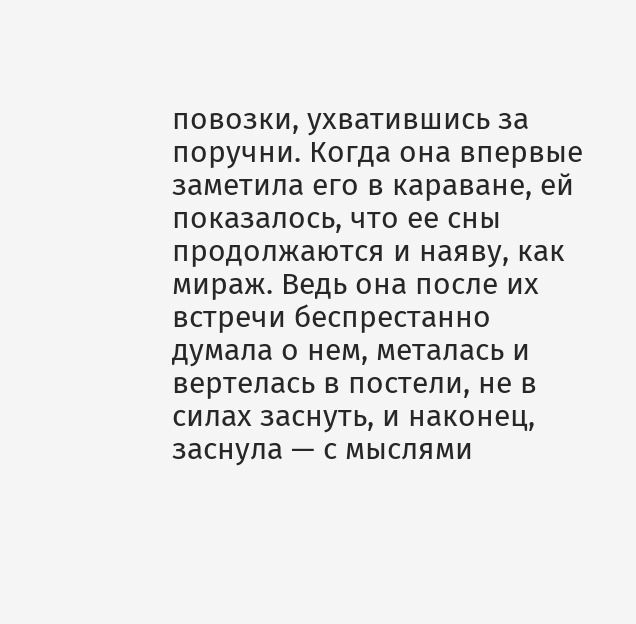повозки, ухватившись за поручни. Когда она впервые заметила его в караване, ей показалось, что ее сны продолжаются и наяву, как мираж. Ведь она после их встречи беспрестанно думала о нем, металась и вертелась в постели, не в силах заснуть, и наконец, заснула — с мыслями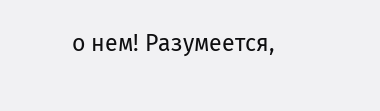о нем! Разумеется,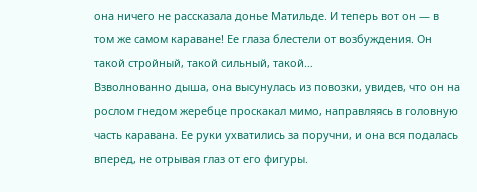она ничего не рассказала донье Матильде. И теперь вот он — в том же самом караване! Ее глаза блестели от возбуждения. Он такой стройный, такой сильный, такой…
Взволнованно дыша, она высунулась из повозки, увидев, что он на рослом гнедом жеребце проскакал мимо, направляясь в головную часть каравана. Ее руки ухватились за поручни, и она вся подалась вперед, не отрывая глаз от его фигуры.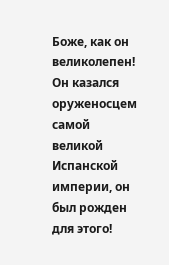Боже, как он великолепен! Он казался оруженосцем самой великой Испанской империи, он был рожден для этого!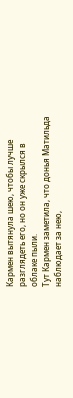Кармен вытянула шею, чтобы лучше разглядеть его, но он уже скрылся в облаке пыли.
Тут Кармен заметила, что донья Матильда наблюдает за нею,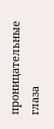проницательные глаза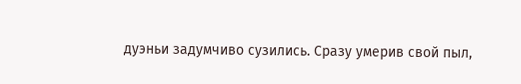дуэньи задумчиво сузились. Сразу умерив свой пыл,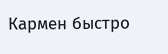Кармен быстро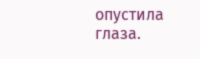опустила глаза.